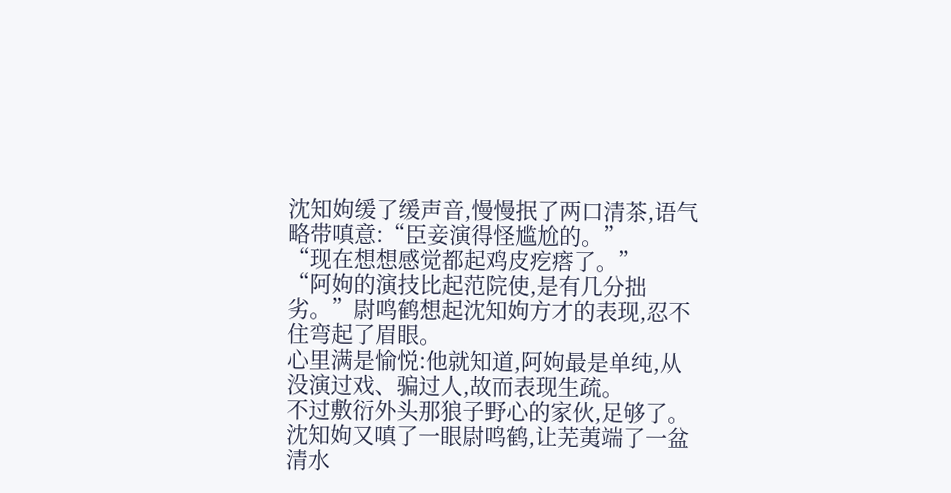沈知姁缓了缓声音,慢慢抿了两口清茶,语气略带嗔意:“臣妾演得怪尴尬的。”
“现在想想感觉都起鸡皮疙瘩了。”
“阿姁的演技比起范院使,是有几分拙劣。”尉鸣鹤想起沈知姁方才的表现,忍不住弯起了眉眼。
心里满是愉悦:他就知道,阿姁最是单纯,从没演过戏、骗过人,故而表现生疏。
不过敷衍外头那狼子野心的家伙,足够了。
沈知姁又嗔了一眼尉鸣鹤,让芜荑端了一盆清水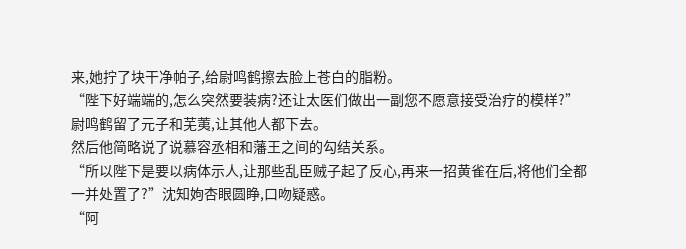来,她拧了块干净帕子,给尉鸣鹤擦去脸上苍白的脂粉。
“陛下好端端的,怎么突然要装病?还让太医们做出一副您不愿意接受治疗的模样?”
尉鸣鹤留了元子和芜荑,让其他人都下去。
然后他简略说了说慕容丞相和藩王之间的勾结关系。
“所以陛下是要以病体示人,让那些乱臣贼子起了反心,再来一招黄雀在后,将他们全都一并处置了?”沈知姁杏眼圆睁,口吻疑惑。
“阿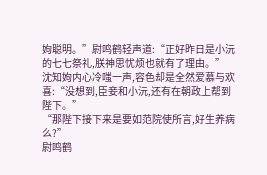姁聪明。”尉鸣鹤轻声道:“正好昨日是小沅的七七祭礼,朕神思忧烦也就有了理由。”
沈知姁内心冷嗤一声,容色却是全然爱慕与欢喜:“没想到,臣妾和小沅,还有在朝政上帮到陛下。”
“那陛下接下来是要如范院使所言,好生养病么?”
尉鸣鹤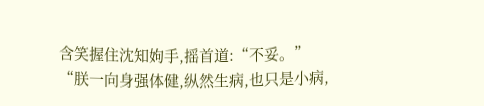含笑握住沈知姁手,摇首道:“不妥。”
“朕一向身强体健,纵然生病,也只是小病,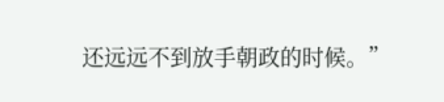还远远不到放手朝政的时候。”